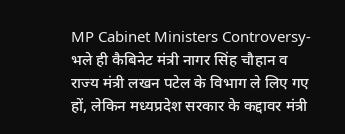MP Cabinet Ministers Controversy- भले ही कैबिनेट मंत्री नागर सिंह चौहान व राज्य मंत्री लखन पटेल के विभाग ले लिए गए हों, लेकिन मध्यप्रदेश सरकार के कद्दावर मंत्री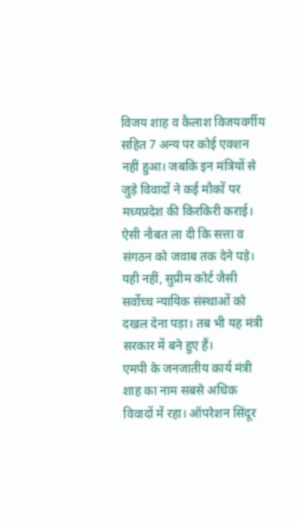विजय शाह व कैलाश विजयवर्गीय सहित 7 अन्य पर कोई एक्शन नहीं हुआ। जबकि इन मंत्रियों से जुड़े विवादों ने कई मौकों पर मध्यप्रदेश की किरकिरी कराई। ऐसी नौबत ला दी कि सत्ता व संगठन को जवाब तक देने पड़े। यही नहीं, सुप्रीम कोर्ट जैसी सर्वोच्च न्यायिक संस्थाओं को दखल देना पड़ा। तब भी यह मंत्री सरकार में बने हुए हैं।
एमपी के जनजातीय कार्य मंत्री शाह का नाम सबसे अधिक विवादों में रहा। ऑपरेशन सिंदूर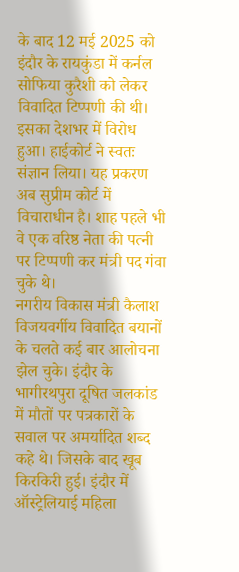के बाद 12 मई 2025 को इंदौर के रायकुंडा में कर्नल सोफिया कुरैशी को लेकर विवादित टिप्पणी की थी। इसका देशभर में विरोध हुआ। हाईकोर्ट ने स्वतः संज्ञान लिया। यह प्रकरण अब सुप्रीम कोर्ट में विचाराधीन है। शाह पहले भी वे एक वरिष्ठ नेता की पत्नी पर टिप्पणी कर मंत्री पद गंवा चुके थे।
नगरीय विकास मंत्री कैलाश विजयवर्गीय विवादित बयानों के चलते कई बार आलोचना झेल चुके। इंदौर के भागीरथपुरा दूषित जलकांड में मौतों पर पत्रकारों के सवाल पर अमर्यादित शब्द कहे थे। जिसके बाद खूब किरकिरी हुई। इंदौर में ऑस्ट्रेलियाई महिला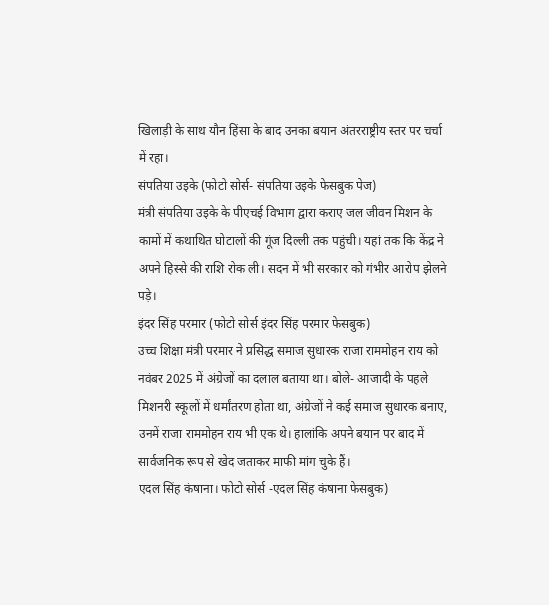खिलाड़ी के साथ यौन हिंसा के बाद उनका बयान अंतरराष्ट्रीय स्तर पर चर्चा में रहा।
संपतिया उइके (फोटो सोर्स- संपतिया उइके फेसबुक पेज)
मंत्री संपतिया उइके के पीएचई विभाग द्वारा कराए जल जीवन मिशन के कामों में कथाथित घोटालों की गूंज दिल्ली तक पहुंची। यहां तक कि केंद्र ने अपने हिस्से की राशि रोक ली। सदन में भी सरकार को गंभीर आरोप झेलने पड़े।
इंदर सिंह परमार (फोटो सोर्स इंदर सिंह परमार फेसबुक)
उच्च शिक्षा मंत्री परमार ने प्रसिद्ध समाज सुधारक राजा राममोहन राय को नवंबर 2025 में अंग्रेजों का दलाल बताया था। बोले- आजादी के पहले मिशनरी स्कूलों में धर्मांतरण होता था, अंग्रेजों ने कई समाज सुधारक बनाए, उनमें राजा राममोहन राय भी एक थे। हालांकि अपने बयान पर बाद में सार्वजनिक रूप से खेद जताकर माफी मांग चुके हैं।
एदल सिंह कंषाना। फोटो सोर्स -एदल सिंह कंषाना फेसबुक)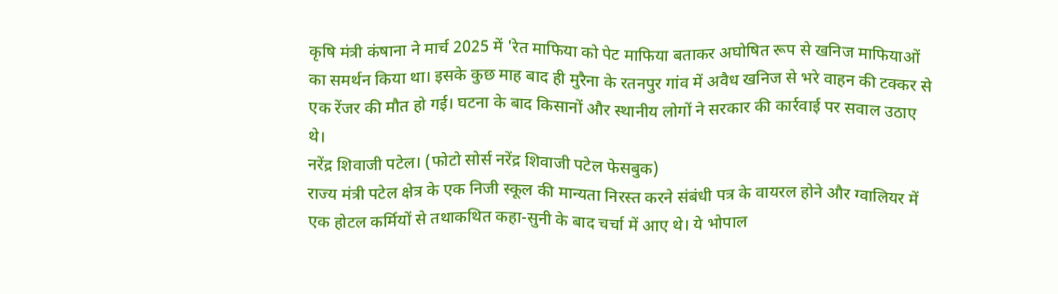कृषि मंत्री कंषाना ने मार्च 2025 में 'रेत माफिया को पेट माफिया बताकर अघोषित रूप से खनिज माफियाओं का समर्थन किया था। इसके कुछ माह बाद ही मुरैना के रतनपुर गांव में अवैध खनिज से भरे वाहन की टक्कर से एक रेंजर की मौत हो गई। घटना के बाद किसानों और स्थानीय लोगों ने सरकार की कार्रवाई पर सवाल उठाए थे।
नरेंद्र शिवाजी पटेल। (फोटो सोर्स नरेंद्र शिवाजी पटेल फेसबुक)
राज्य मंत्री पटेल क्षेत्र के एक निजी स्कूल की मान्यता निरस्त करने संबंधी पत्र के वायरल होने और ग्वालियर में एक होटल कर्मियों से तथाकथित कहा-सुनी के बाद चर्चा में आए थे। ये भोपाल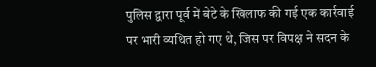पुलिस द्वारा पूर्व में बेटे के खिलाफ की गई एक कार्रवाई पर भारी व्यथित हो गए थे, जिस पर विपक्ष ने सदन के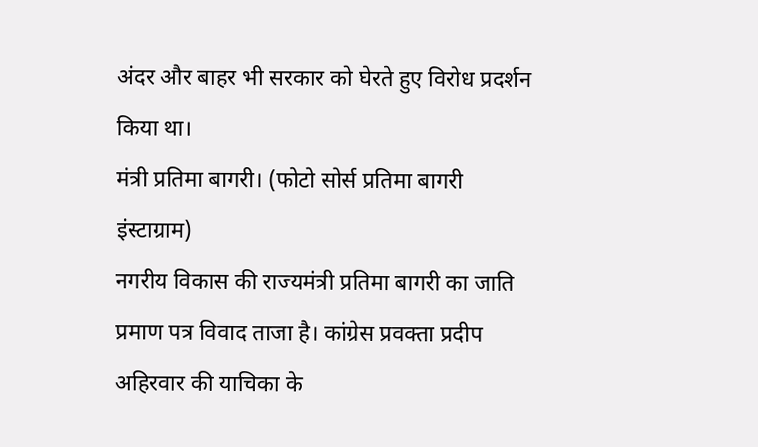अंदर और बाहर भी सरकार को घेरते हुए विरोध प्रदर्शन किया था।
मंत्री प्रतिमा बागरी। (फोटो सोर्स प्रतिमा बागरी इंस्टाग्राम)
नगरीय विकास की राज्यमंत्री प्रतिमा बागरी का जाति प्रमाण पत्र विवाद ताजा है। कांग्रेस प्रवक्ता प्रदीप अहिरवार की याचिका के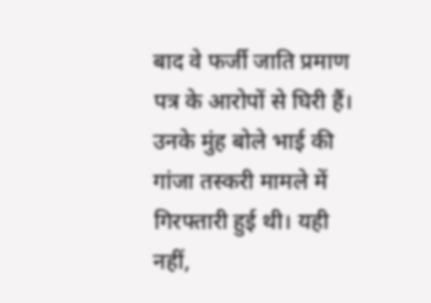बाद वे फर्जी जाति प्रमाण पत्र के आरोपों से घिरी हैं। उनके मुंह बोले भाई की गांजा तस्करी मामले में गिरफ्तारी हुई थी। यही नहीं,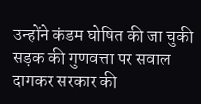उन्होंने कंडम घोषित की जा चुकी सड़क की गुणवत्ता पर सवाल दागकर सरकार की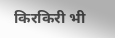किरकिरी भी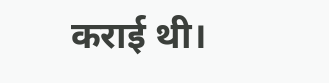कराई थी।